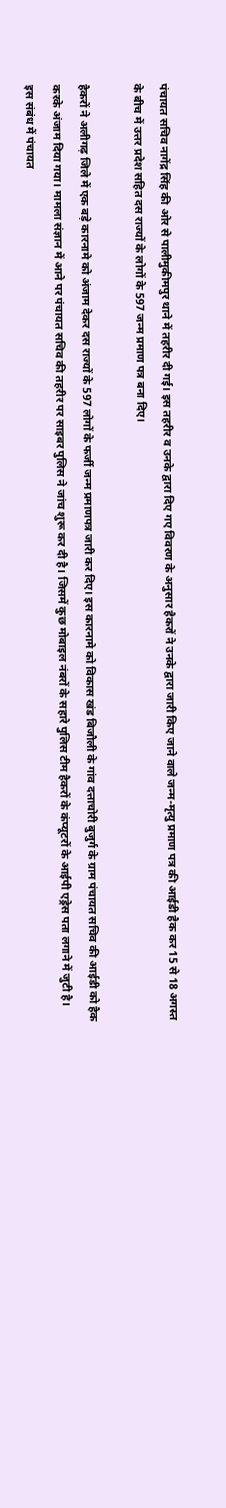पंचायत सचिव नागेंद्र सिंह की ओर से पालीमुकीमपुर थाने में तहरीर दी गई। इस तहरीर व उनके द्वारा दिए गए विवरण के अनुसार हैकरों ने उनके द्वारा जारी किए जाने वाले जन्म-मृत्यु प्रमाण पत्र की आईडी हैक कर 15 से 18 अगस्त के बीच में उत्तर प्रदेश सहित दस राज्यों के लोगों के 597 जन्म प्रमाण पत्र बना दिए।

हैकरों ने अलीगढ़ जिले में एक बड़े कारनामे को अंजाम देकर दस राज्यों के 597 लोगों के फर्जी जन्म प्रमाणपत्र जारी कर दिए। इस कारनामे को विकास खंड बिजौली के गांव दत्ताचोरी बुजुर्ग के ग्राम पंचायत सचिव की आईडी को हैक करके अंजाम दिया गया। मामला संज्ञान में आने पर पंचायत सचिव की तहरीर पर साइबर पुलिस ने जांच शुरू कर दी है। जिसमें कुछ मोबाइल नंबरों के सहारे पुलिस टीम हैकरों के कंप्यूटरों के आईपी एड्रेस पता लगाने में जुटी है।
इस संबंध में पंचायत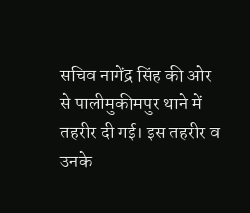सचिव नागेंद्र सिंह की ओर से पालीमुकीमपुर थाने में तहरीर दी गई। इस तहरीर व उनके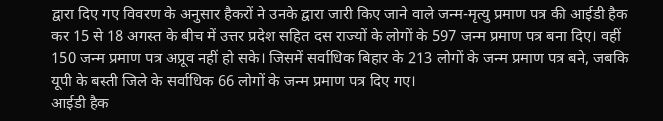द्वारा दिए गए विवरण के अनुसार हैकरों ने उनके द्वारा जारी किए जाने वाले जन्म-मृत्यु प्रमाण पत्र की आईडी हैक कर 15 से 18 अगस्त के बीच में उत्तर प्रदेश सहित दस राज्यों के लोगों के 597 जन्म प्रमाण पत्र बना दिए। वहीं 150 जन्म प्रमाण पत्र अप्रूव नहीं हो सके। जिसमें सर्वाधिक बिहार के 213 लोगों के जन्म प्रमाण पत्र बने, जबकि यूपी के बस्ती जिले के सर्वाधिक 66 लोगों के जन्म प्रमाण पत्र दिए गए।
आईडी हैक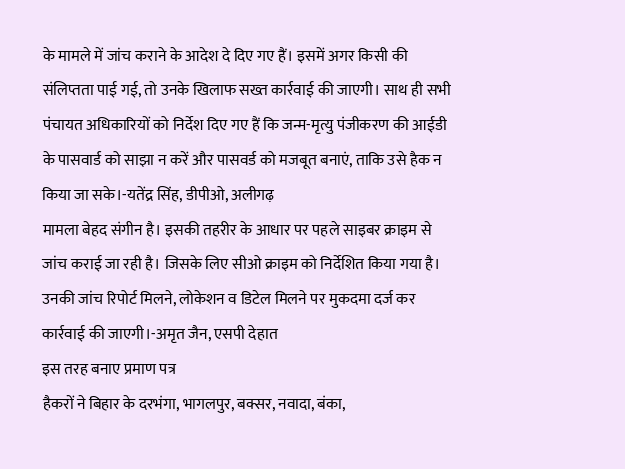के मामले में जांच कराने के आदेश दे दिए गए हैं। इसमें अगर किसी की संलिप्तता पाई गई, तो उनके खिलाफ सख्त कार्रवाई की जाएगी। साथ ही सभी पंचायत अधिकारियों को निर्देश दिए गए हैं कि जन्म-मृत्यु पंजीकरण की आईडी के पासवार्ड को साझा न करें और पासवर्ड को मजबूत बनाएं, ताकि उसे हैक न किया जा सके।-यतेंद्र सिंह, डीपीओ, अलीगढ़
मामला बेहद संगीन है। इसकी तहरीर के आधार पर पहले साइबर क्राइम से जांच कराई जा रही है। जिसके लिए सीओ क्राइम को निर्देशित किया गया है। उनकी जांच रिपोर्ट मिलने, लोकेशन व डिटेल मिलने पर मुकदमा दर्ज कर कार्रवाई की जाएगी।-अमृत जैन, एसपी देहात
इस तरह बनाए प्रमाण पत्र
हैकरों ने बिहार के दरभंगा, भागलपुर, बक्सर, नवादा, बंका,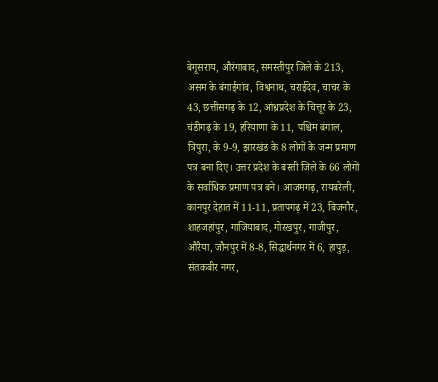बेगूसराय, औरंगाबाद, समस्तीपुर जिले के 213, असम के बंगाईगांव, विश्वनाथ, चराईदेव, चाचर के 43, छत्तीसगढ़ के 12, आंध्रप्रदेश के चित्तूर के 23, चंडीगढ़ के 19, हरियाणा के 11, पश्चिम बंगाल, त्रिपुरा, के 9-9, झारखंड के 8 लोगों के जन्म प्रमाण पत्र बना दिए। उत्तर प्रदेश के बस्ती जिले के 66 लोगों के सर्वाधिक प्रमाण पत्र बने। आजमगढ़, रायबरेली, कानपुर देहात में 11-11, प्रतापगढ़ में 23, बिजनौर, शाहजहांपुर, गाजियाबाद, गोरखपुर, गाजीपुर, औरैया, जौनपुर में 8-8, सिद्धार्थनगर में 6, हापुड़, संतकबीर नगर,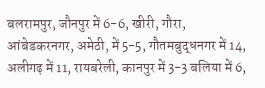बलरामपुर, जौनपुर में 6-6, खीरी, गौरा, आंबेडकरनगर, अमेठी, में 5-5, गौतमबुद्धनगर में 14, अलीगढ़ में 11, रायबरेली, कानपुर में 3-3 बलिया में 6,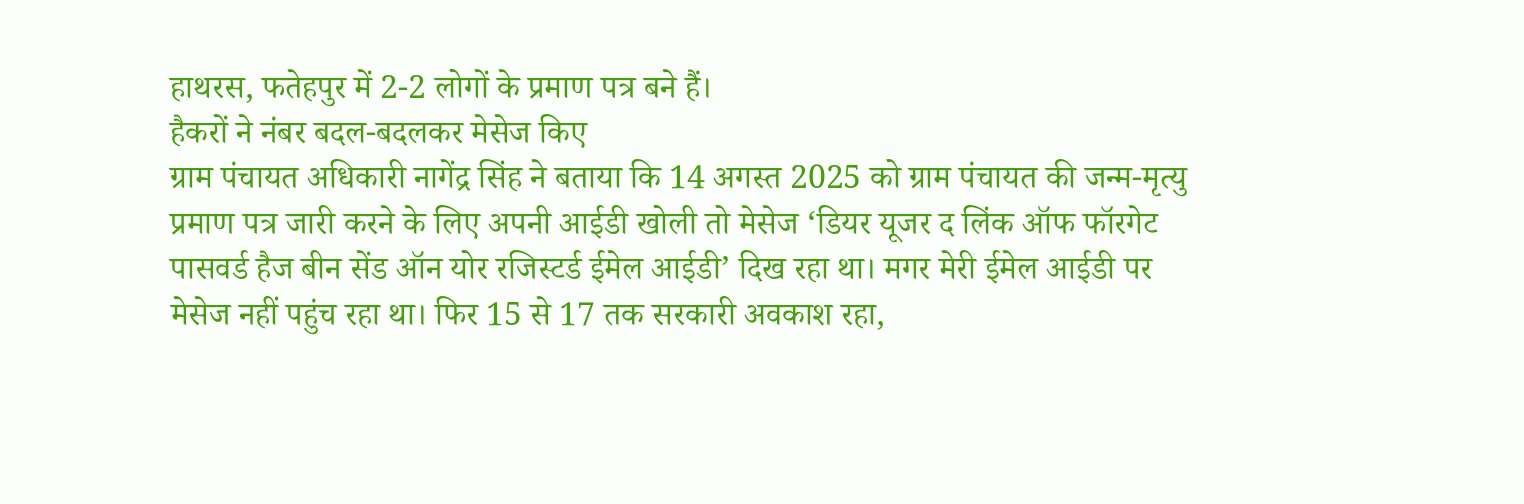हाथरस, फतेहपुर में 2-2 लोगों के प्रमाण पत्र बने हैं।
हैकरों ने नंबर बदल-बदलकर मेसेज किए
ग्राम पंचायत अधिकारी नागेंद्र सिंह ने बताया कि 14 अगस्त 2025 को ग्राम पंचायत की जन्म-मृत्यु प्रमाण पत्र जारी करने के लिए अपनी आईडी खोली तो मेसेज ‘डियर यूजर द लिंक ऑफ फॉरगेट पासवर्ड हैज बीन सेंड ऑन योर रजिस्टर्ड ईमेल आईडी’ दिख रहा था। मगर मेरी ईमेल आईडी पर मेसेज नहीं पहुंच रहा था। फिर 15 से 17 तक सरकारी अवकाश रहा,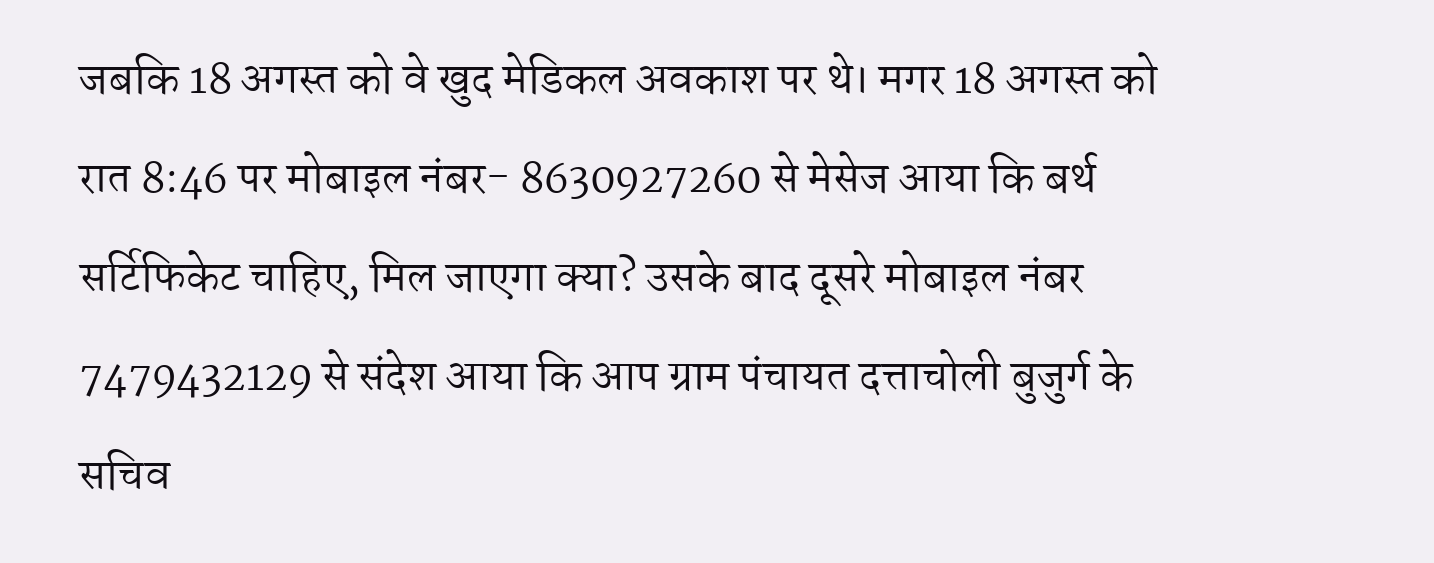जबकि 18 अगस्त को वे खुद मेडिकल अवकाश पर थे। मगर 18 अगस्त को रात 8:46 पर मोबाइल नंबर- 8630927260 से मेसेज आया कि बर्थ सर्टिफिकेट चाहिए, मिल जाएगा क्या? उसके बाद दूसरे मोबाइल नंबर 7479432129 से संदेश आया कि आप ग्राम पंचायत दत्ताचोली बुजुर्ग के सचिव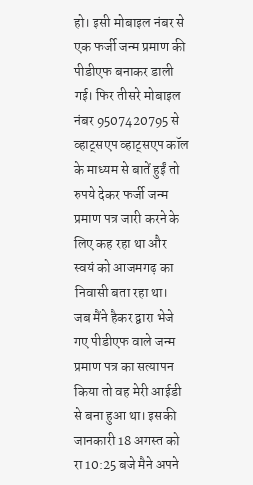हो। इसी मोबाइल नंबर से एक फर्जी जन्म प्रमाण की पीडीएफ बनाकर डाली गई। फिर तीसरे मोबाइल नंबर 9507420795 से व्हाट्सएप व्हाट्सएप कॉल के माध्यम से बातें हुईं तो रुपये देकर फर्जी जन्म प्रमाण पत्र जारी करने के लिए कह रहा था और स्वयं को आजमगढ़ का निवासी बता रहा था।
जब मैंने हैकर द्वारा भेजे गए पीडीएफ वाले जन्म प्रमाण पत्र का सत्यापन किया तो वह मेरी आईडी से बना हुआ था। इसकी जानकारी 18 अगस्त को रा 10:25 बजे मैने अपने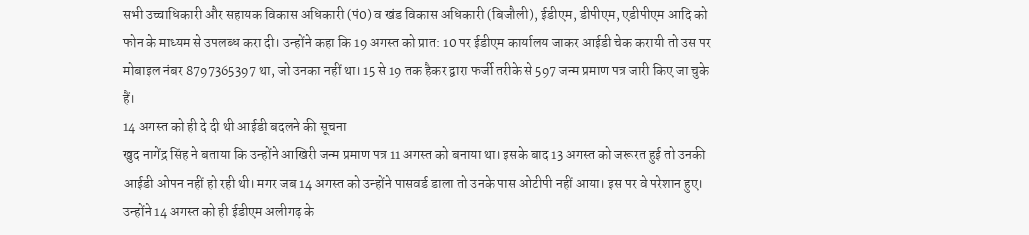सभी उच्चाधिकारी और सहायक विकास अधिकारी (पं0) व खंड विकास अधिकारी (बिजौली), ईडीएम, डीपीएम, एडीपीएम आदि को फोन के माध्यम से उपलब्ध करा दी। उन्होंने कहा कि 19 अगस्त को प्रात: 10 पर ईडीएम कार्यालय जाकर आईडी चेक करायी तो उस पर मोबाइल नंबर 8797365397 था, जो उनका नहीं था। 15 से 19 तक हैकर द्वारा फर्जी तरीके से 597 जन्म प्रमाण पत्र जारी किए जा चुके हैं।
14 अगस्त को ही दे दी थी आईडी बदलने की सूचना
खुद नागेंद्र सिंह ने बताया कि उन्होंने आखिरी जन्म प्रमाण पत्र 11 अगस्त को बनाया था। इसके बाद 13 अगस्त को जरूरत हुई तो उनकी आईडी ओपन नहीं हो रही थी। मगर जब 14 अगस्त को उन्होंने पासवर्ड डाला तो उनके पास ओटीपी नहीं आया। इस पर वे परेशान हुए। उन्होंने 14 अगस्त को ही ईडीएम अलीगढ़ के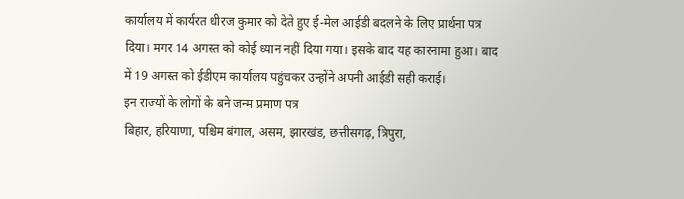कार्यालय में कार्यरत धीरज कुमार को देते हुए ई-मेल आईडी बदलने के लिए प्रार्थना पत्र दिया। मगर 14 अगस्त को कोई ध्यान नहीं दिया गया। इसके बाद यह कारनामा हुआ। बाद में 19 अगस्त को ईडीएम कार्यालय पहुंचकर उन्होंने अपनी आईडी सही कराई।
इन राज्यों के लोगों के बने जन्म प्रमाण पत्र
बिहार, हरियाणा, पश्चिम बंगाल, असम, झारखंड, छत्तीसगढ़, त्रिपुरा,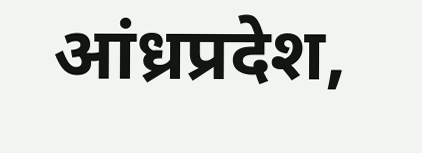आंध्रप्रदेश,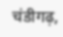चंडीगढ़,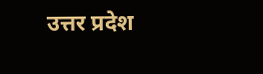उत्तर प्रदेश